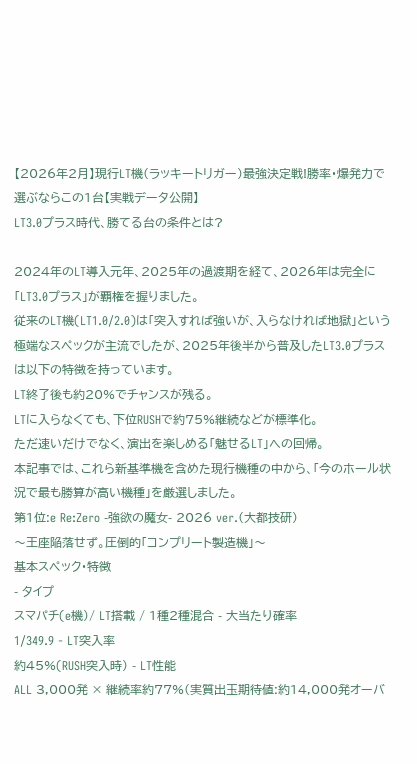【2026年2月】現行LT機(ラッキートリガー)最強決定戦!勝率・爆発力で選ぶならこの1台【実戦データ公開】
LT3.0プラス時代、勝てる台の条件とは?

2024年のLT導入元年、2025年の過渡期を経て、2026年は完全に「LT3.0プラス」が覇権を握りました。
従来のLT機(LT1.0/2.0)は「突入すれば強いが、入らなければ地獄」という極端なスペックが主流でしたが、2025年後半から普及したLT3.0プラスは以下の特徴を持っています。
LT終了後も約20%でチャンスが残る。
LTに入らなくても、下位RUSHで約75%継続などが標準化。
ただ速いだけでなく、演出を楽しめる「魅せるLT」への回帰。
本記事では、これら新基準機を含めた現行機種の中から、「今のホール状況で最も勝算が高い機種」を厳選しました。
第1位:e Re:Zero -強欲の魔女- 2026 ver.(大都技研)
〜王座陥落せず。圧倒的「コンプリート製造機」〜
基本スペック・特徴
- タイプ
スマパチ(e機)/ LT搭載 / 1種2種混合 - 大当たり確率
1/349.9 - LT突入率
約45%(RUSH突入時) - LT性能
ALL 3,000発 × 継続率約77%(実質出玉期待値:約14,000発オーバ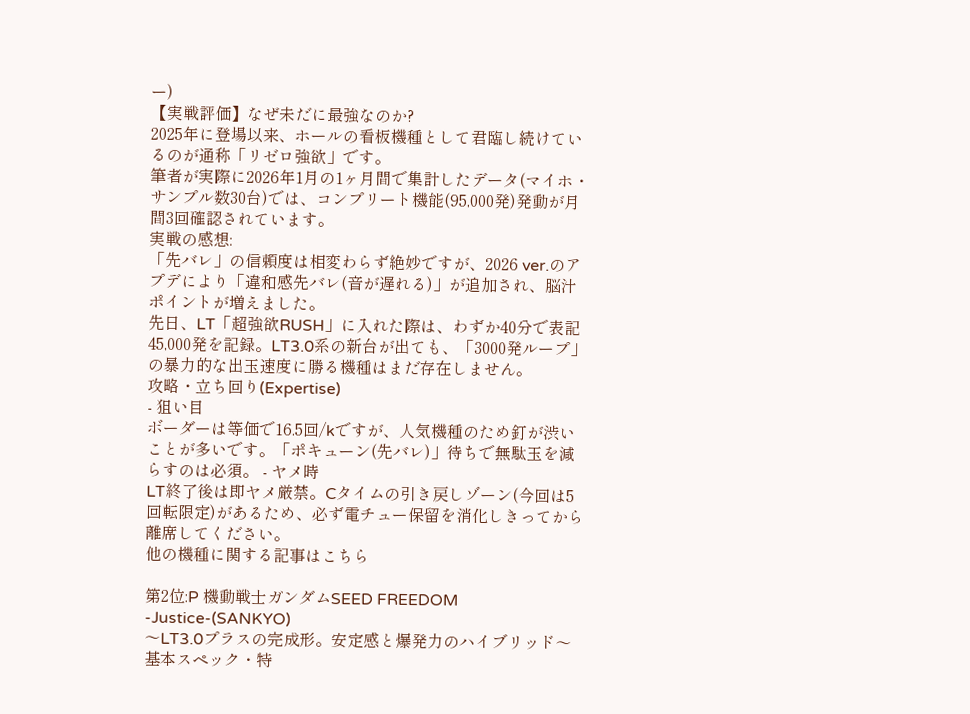ー)
【実戦評価】なぜ未だに最強なのか?
2025年に登場以来、ホールの看板機種として君臨し続けているのが通称「リゼロ強欲」です。
筆者が実際に2026年1月の1ヶ月間で集計したデータ(マイホ・サンプル数30台)では、コンプリート機能(95,000発)発動が月間3回確認されています。
実戦の感想:
「先バレ」の信頼度は相変わらず絶妙ですが、2026 ver.のアプデにより「違和感先バレ(音が遅れる)」が追加され、脳汁ポイントが増えました。
先日、LT「超強欲RUSH」に入れた際は、わずか40分で表記45,000発を記録。LT3.0系の新台が出ても、「3000発ループ」の暴力的な出玉速度に勝る機種はまだ存在しません。
攻略・立ち回り(Expertise)
- 狙い目
ボーダーは等価で16.5回/kですが、人気機種のため釘が渋いことが多いです。「ポキューン(先バレ)」待ちで無駄玉を減らすのは必須。 - ヤメ時
LT終了後は即ヤメ厳禁。Cタイムの引き戻しゾーン(今回は5回転限定)があるため、必ず電チュー保留を消化しきってから離席してください。
他の機種に関する記事はこちら

第2位:P 機動戦士ガンダムSEED FREEDOM -Justice-(SANKYO)
〜LT3.0プラスの完成形。安定感と爆発力のハイブリッド〜
基本スペック・特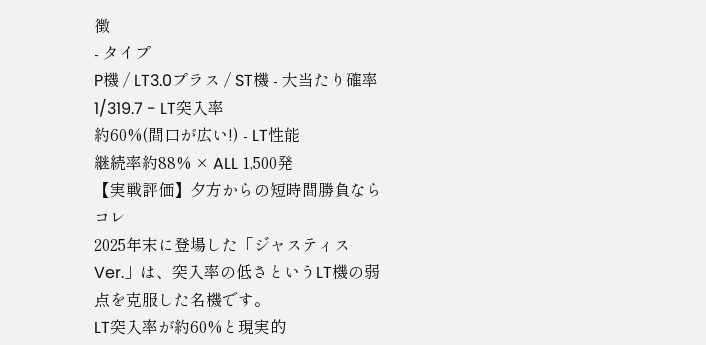徴
- タイプ
P機 / LT3.0プラス / ST機 - 大当たり確率
1/319.7 - LT突入率
約60%(間口が広い!) - LT性能
継続率約88% × ALL 1,500発
【実戦評価】夕方からの短時間勝負ならコレ
2025年末に登場した「ジャスティスVer.」は、突入率の低さというLT機の弱点を克服した名機です。
LT突入率が約60%と現実的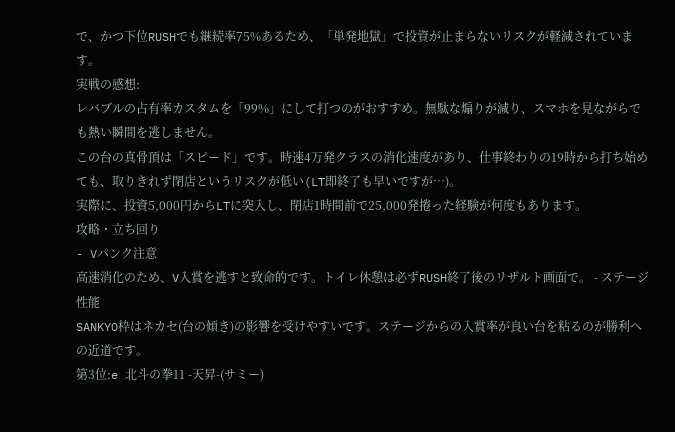で、かつ下位RUSHでも継続率75%あるため、「単発地獄」で投資が止まらないリスクが軽減されています。
実戦の感想:
レバブルの占有率カスタムを「99%」にして打つのがおすすめ。無駄な煽りが減り、スマホを見ながらでも熱い瞬間を逃しません。
この台の真骨頂は「スピード」です。時速4万発クラスの消化速度があり、仕事終わりの19時から打ち始めても、取りきれず閉店というリスクが低い(LT即終了も早いですが…)。
実際に、投資5,000円からLTに突入し、閉店1時間前で25,000発捲った経験が何度もあります。
攻略・立ち回り
- Vパンク注意
高速消化のため、V入賞を逃すと致命的です。トイレ休憩は必ずRUSH終了後のリザルト画面で。 - ステージ性能
SANKYO枠はネカセ(台の傾き)の影響を受けやすいです。ステージからの入賞率が良い台を粘るのが勝利への近道です。
第3位:e 北斗の拳11 -天昇-(サミー)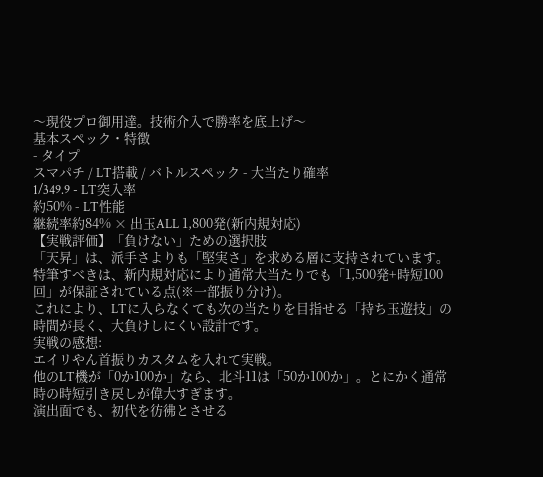〜現役プロ御用達。技術介入で勝率を底上げ〜
基本スペック・特徴
- タイプ
スマパチ / LT搭載 / バトルスペック - 大当たり確率
1/349.9 - LT突入率
約50% - LT性能
継続率約84% × 出玉ALL 1,800発(新内規対応)
【実戦評価】「負けない」ための選択肢
「天昇」は、派手さよりも「堅実さ」を求める層に支持されています。特筆すべきは、新内規対応により通常大当たりでも「1,500発+時短100回」が保証されている点(※一部振り分け)。
これにより、LTに入らなくても次の当たりを目指せる「持ち玉遊技」の時間が長く、大負けしにくい設計です。
実戦の感想:
エイリやん首振りカスタムを入れて実戦。
他のLT機が「0か100か」なら、北斗11は「50か100か」。とにかく通常時の時短引き戻しが偉大すぎます。
演出面でも、初代を彷彿とさせる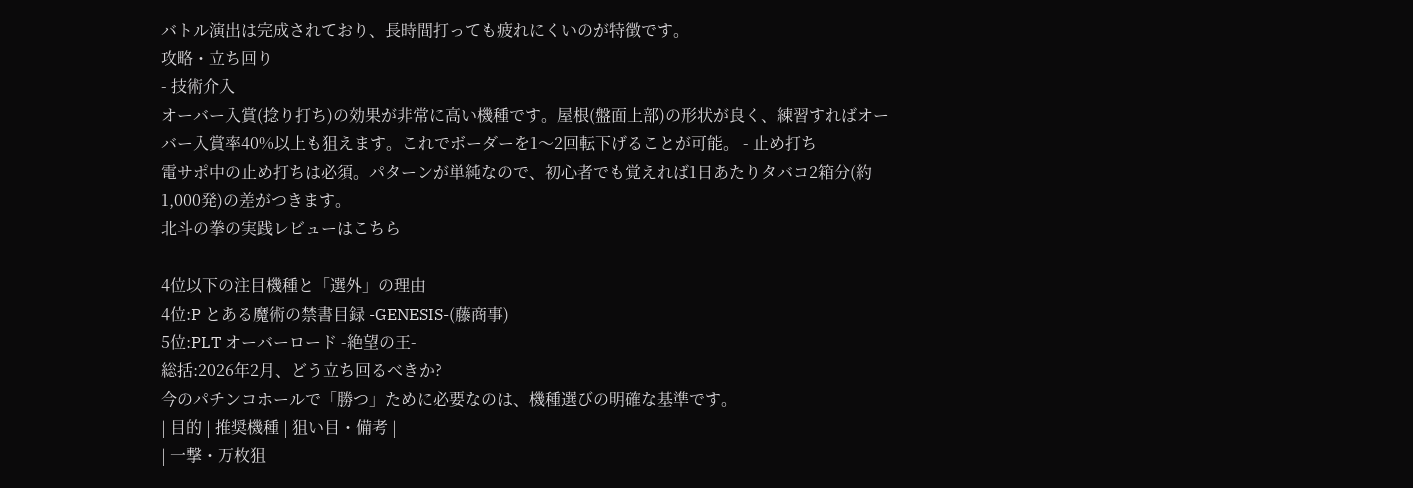バトル演出は完成されており、長時間打っても疲れにくいのが特徴です。
攻略・立ち回り
- 技術介入
オーバー入賞(捻り打ち)の効果が非常に高い機種です。屋根(盤面上部)の形状が良く、練習すればオーバー入賞率40%以上も狙えます。これでボーダーを1〜2回転下げることが可能。 - 止め打ち
電サポ中の止め打ちは必須。パターンが単純なので、初心者でも覚えれば1日あたりタバコ2箱分(約1,000発)の差がつきます。
北斗の拳の実践レビューはこちら

4位以下の注目機種と「選外」の理由
4位:P とある魔術の禁書目録 -GENESIS-(藤商事)
5位:PLT オーバーロード -絶望の王-
総括:2026年2月、どう立ち回るべきか?
今のパチンコホールで「勝つ」ために必要なのは、機種選びの明確な基準です。
| 目的 | 推奨機種 | 狙い目・備考 |
| 一撃・万枚狙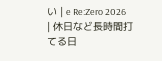い | e Re:Zero 2026 | 休日など長時間打てる日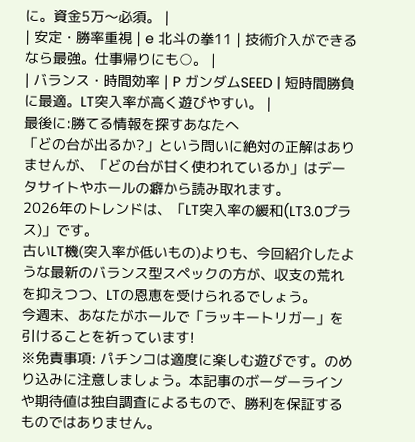に。資金5万〜必須。 |
| 安定・勝率重視 | e 北斗の拳11 | 技術介入ができるなら最強。仕事帰りにも○。 |
| バランス・時間効率 | P ガンダムSEED | 短時間勝負に最適。LT突入率が高く遊びやすい。 |
最後に:勝てる情報を探すあなたへ
「どの台が出るか?」という問いに絶対の正解はありませんが、「どの台が甘く使われているか」はデータサイトやホールの癖から読み取れます。
2026年のトレンドは、「LT突入率の緩和(LT3.0プラス)」です。
古いLT機(突入率が低いもの)よりも、今回紹介したような最新のバランス型スペックの方が、収支の荒れを抑えつつ、LTの恩恵を受けられるでしょう。
今週末、あなたがホールで「ラッキートリガー」を引けることを祈っています!
※免責事項: パチンコは適度に楽しむ遊びです。のめり込みに注意しましょう。本記事のボーダーラインや期待値は独自調査によるもので、勝利を保証するものではありません。